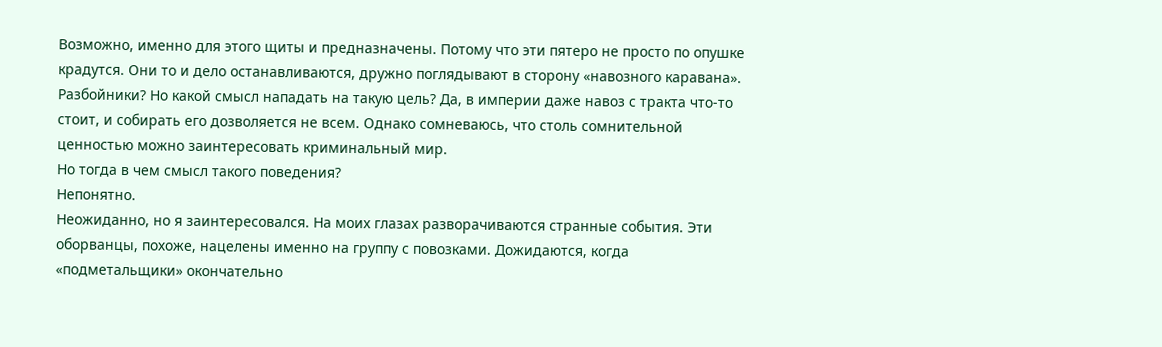Возможно, именно для этого щиты и предназначены. Потому что эти пятеро не просто по опушке крадутся. Они то и дело останавливаются, дружно поглядывают в сторону «навозного каравана».
Разбойники? Но какой смысл нападать на такую цель? Да, в империи даже навоз с тракта что-то стоит, и собирать его дозволяется не всем. Однако сомневаюсь, что столь сомнительной ценностью можно заинтересовать криминальный мир.
Но тогда в чем смысл такого поведения?
Непонятно.
Неожиданно, но я заинтересовался. На моих глазах разворачиваются странные события. Эти оборванцы, похоже, нацелены именно на группу с повозками. Дожидаются, когда «подметальщики» окончательно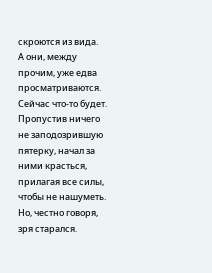скроются из вида.
А они, между прочим, уже едва просматриваются.
Сейчас что-то будет.
Пропустив ничего не заподозрившую пятерку, начал за ними красться, прилагая все силы, чтобы не нашуметь. Но, честно говоря, зря старался.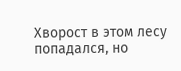Хворост в этом лесу попадался, но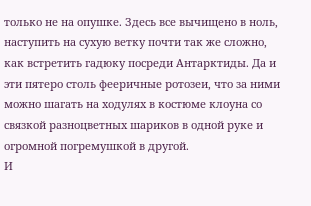только не на опушке. Здесь все вычищено в ноль, наступить на сухую ветку почти так же сложно, как встретить гадюку посреди Антарктиды. Да и эти пятеро столь фееричные ротозеи, что за ними можно шагать на ходулях в костюме клоуна со связкой разноцветных шариков в одной руке и огромной погремушкой в другой.
И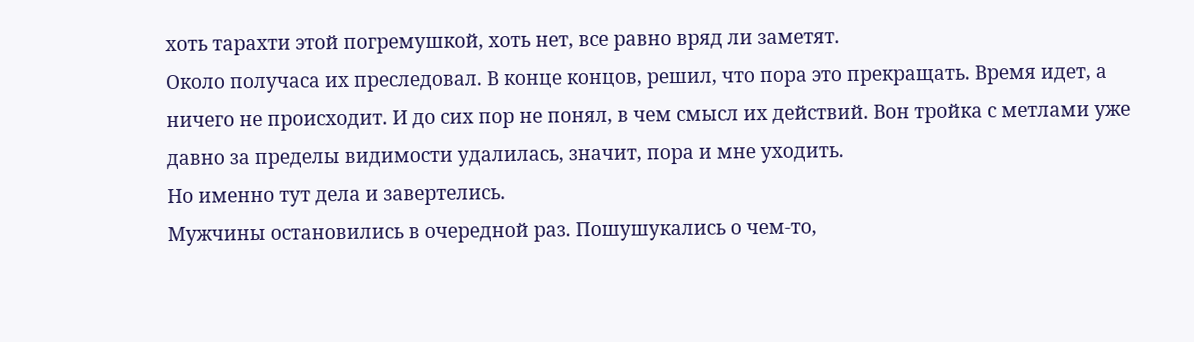хоть тарахти этой погремушкой, хоть нет, все равно вряд ли заметят.
Около получаса их преследовал. В конце концов, решил, что пора это прекращать. Время идет, а ничего не происходит. И до сих пор не понял, в чем смысл их действий. Вон тройка с метлами уже давно за пределы видимости удалилась, значит, пора и мне уходить.
Но именно тут дела и завертелись.
Мужчины остановились в очередной раз. Пошушукались о чем-то,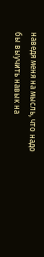наведя меня на мысль, что надо бы выучить навык на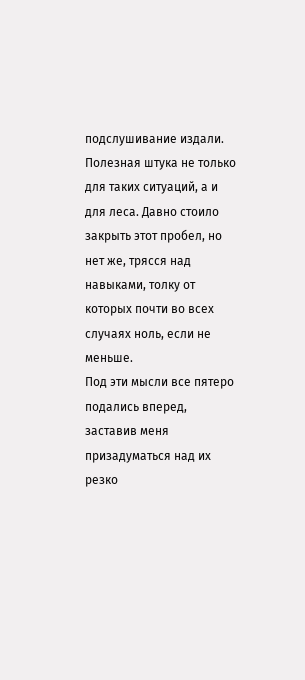подслушивание издали. Полезная штука не только для таких ситуаций, а и для леса. Давно стоило закрыть этот пробел, но нет же, трясся над навыками, толку от которых почти во всех случаях ноль, если не меньше.
Под эти мысли все пятеро подались вперед, заставив меня призадуматься над их резко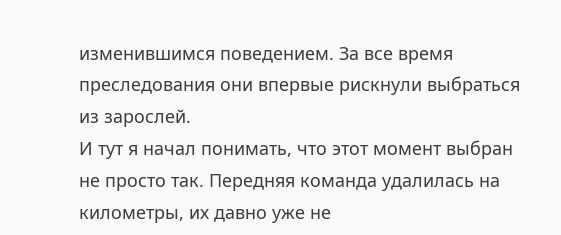изменившимся поведением. За все время преследования они впервые рискнули выбраться из зарослей.
И тут я начал понимать, что этот момент выбран не просто так. Передняя команда удалилась на километры, их давно уже не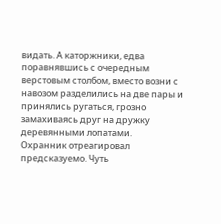видать. А каторжники, едва поравнявшись с очередным верстовым столбом, вместо возни с навозом разделились на две пары и принялись ругаться, грозно замахиваясь друг на дружку деревянными лопатами.
Охранник отреагировал предсказуемо. Чуть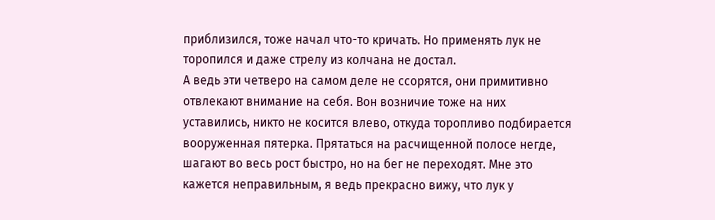приблизился, тоже начал что-то кричать. Но применять лук не торопился и даже стрелу из колчана не достал.
А ведь эти четверо на самом деле не ссорятся, они примитивно отвлекают внимание на себя. Вон возничие тоже на них уставились, никто не косится влево, откуда торопливо подбирается вооруженная пятерка. Прятаться на расчищенной полосе негде, шагают во весь рост быстро, но на бег не переходят. Мне это кажется неправильным, я ведь прекрасно вижу, что лук у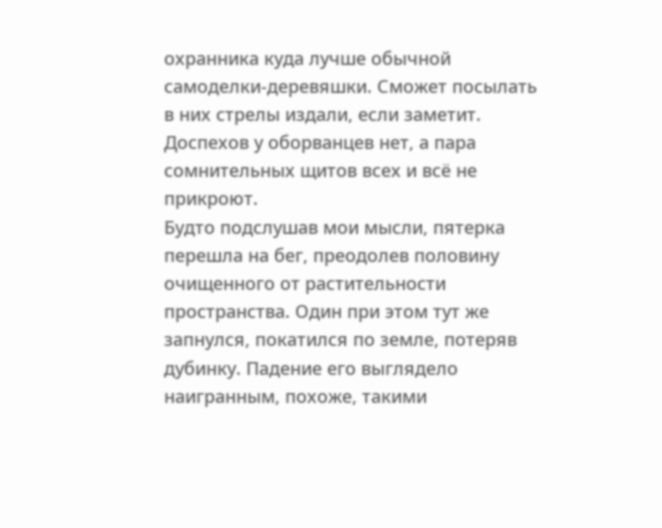охранника куда лучше обычной самоделки-деревяшки. Сможет посылать в них стрелы издали, если заметит. Доспехов у оборванцев нет, а пара сомнительных щитов всех и всё не прикроют.
Будто подслушав мои мысли, пятерка перешла на бег, преодолев половину очищенного от растительности пространства. Один при этом тут же запнулся, покатился по земле, потеряв дубинку. Падение его выглядело наигранным, похоже, такими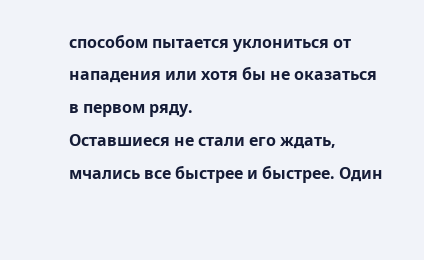способом пытается уклониться от нападения или хотя бы не оказаться в первом ряду.
Оставшиеся не стали его ждать, мчались все быстрее и быстрее. Один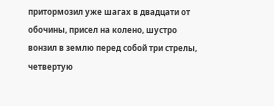притормозил уже шагах в двадцати от обочины, присел на колено, шустро вонзил в землю перед собой три стрелы, четвертую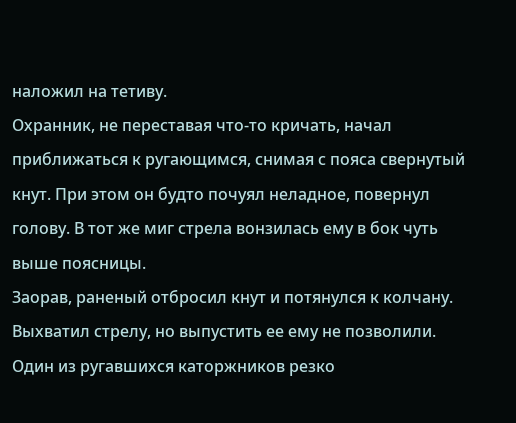наложил на тетиву.
Охранник, не переставая что-то кричать, начал приближаться к ругающимся, снимая с пояса свернутый кнут. При этом он будто почуял неладное, повернул голову. В тот же миг стрела вонзилась ему в бок чуть выше поясницы.
Заорав, раненый отбросил кнут и потянулся к колчану. Выхватил стрелу, но выпустить ее ему не позволили. Один из ругавшихся каторжников резко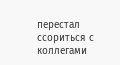перестал ссориться с коллегами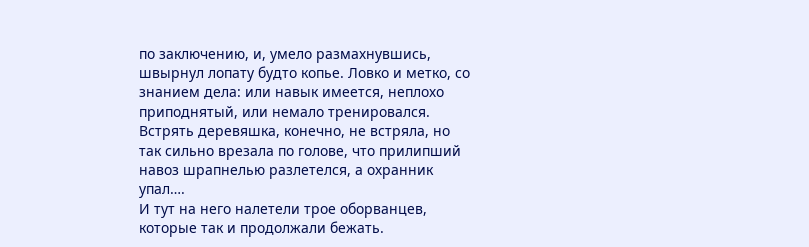по заключению, и, умело размахнувшись, швырнул лопату будто копье. Ловко и метко, со знанием дела: или навык имеется, неплохо приподнятый, или немало тренировался. Встрять деревяшка, конечно, не встряла, но так сильно врезала по голове, что прилипший навоз шрапнелью разлетелся, а охранник упал….
И тут на него налетели трое оборванцев, которые так и продолжали бежать.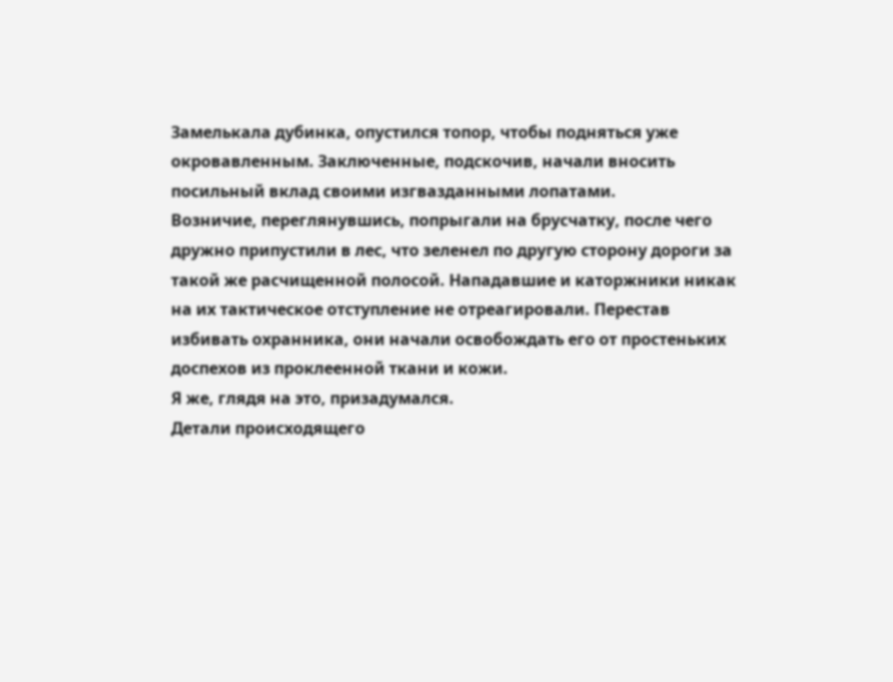Замелькала дубинка, опустился топор, чтобы подняться уже окровавленным. Заключенные, подскочив, начали вносить посильный вклад своими изгвазданными лопатами.
Возничие, переглянувшись, попрыгали на брусчатку, после чего дружно припустили в лес, что зеленел по другую сторону дороги за такой же расчищенной полосой. Нападавшие и каторжники никак на их тактическое отступление не отреагировали. Перестав избивать охранника, они начали освобождать его от простеньких доспехов из проклеенной ткани и кожи.
Я же, глядя на это, призадумался.
Детали происходящего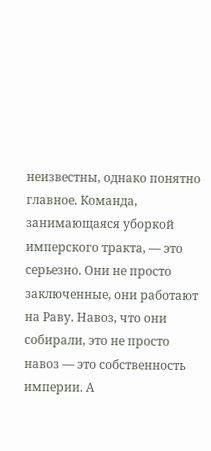неизвестны, однако понятно главное. Команда, занимающаяся уборкой имперского тракта, — это серьезно. Они не просто заключенные, они работают на Раву. Навоз, что они собирали, это не просто навоз — это собственность империи. А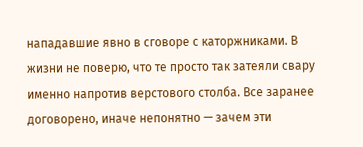нападавшие явно в сговоре с каторжниками. В жизни не поверю, что те просто так затеяли свару именно напротив верстового столба. Все заранее договорено, иначе непонятно — зачем эти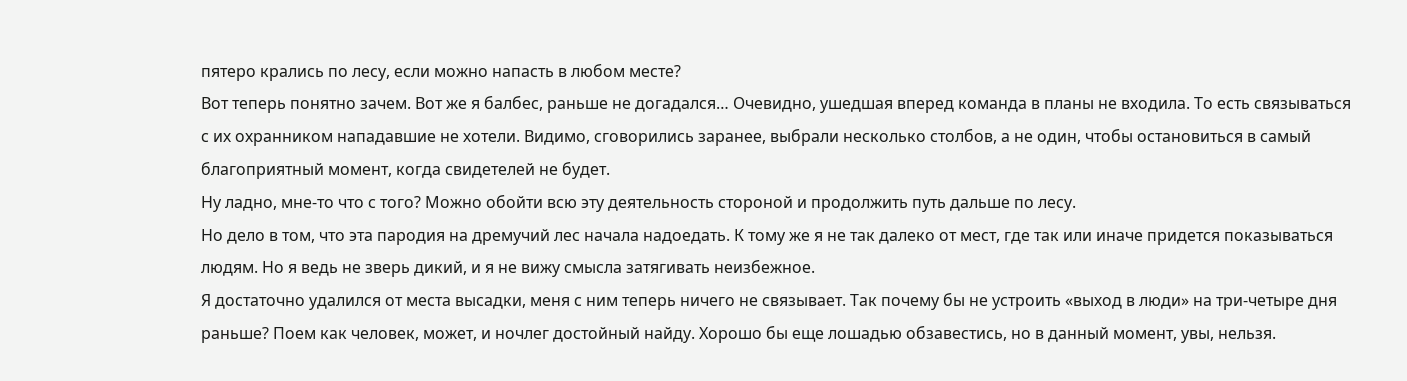пятеро крались по лесу, если можно напасть в любом месте?
Вот теперь понятно зачем. Вот же я балбес, раньше не догадался… Очевидно, ушедшая вперед команда в планы не входила. То есть связываться с их охранником нападавшие не хотели. Видимо, сговорились заранее, выбрали несколько столбов, а не один, чтобы остановиться в самый благоприятный момент, когда свидетелей не будет.
Ну ладно, мне-то что с того? Можно обойти всю эту деятельность стороной и продолжить путь дальше по лесу.
Но дело в том, что эта пародия на дремучий лес начала надоедать. К тому же я не так далеко от мест, где так или иначе придется показываться людям. Но я ведь не зверь дикий, и я не вижу смысла затягивать неизбежное.
Я достаточно удалился от места высадки, меня с ним теперь ничего не связывает. Так почему бы не устроить «выход в люди» на три-четыре дня раньше? Поем как человек, может, и ночлег достойный найду. Хорошо бы еще лошадью обзавестись, но в данный момент, увы, нельзя.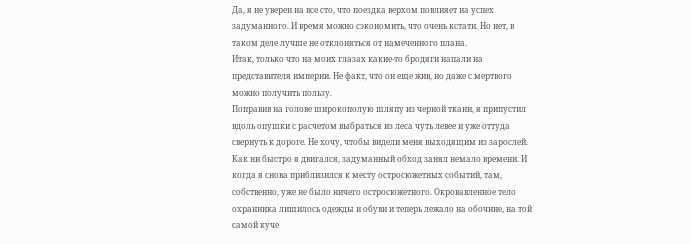Да, я не уверен на все сто, что поездка верхом повлияет на успех задуманного. И время можно сэкономить, что очень кстати. Но нет, в таком деле лучше не отклоняться от намеченного плана.
Итак, только что на моих глазах какие-то бродяги напали на представителя империи. Не факт, что он еще жив, но даже с мертвого можно получить пользу.
Поправив на голове широкополую шляпу из черной ткани, я припустил вдоль опушки с расчетом выбраться из леса чуть левее и уже оттуда свернуть к дороге. Не хочу, чтобы видели меня выходящим из зарослей.
Как ни быстро я двигался, задуманный обход занял немало времени. И когда я снова приблизился к месту остросюжетных событий, там, собственно, уже не было ничего остросюжетного. Окровавленное тело охранника лишилось одежды и обуви и теперь лежало на обочине, на той самой куче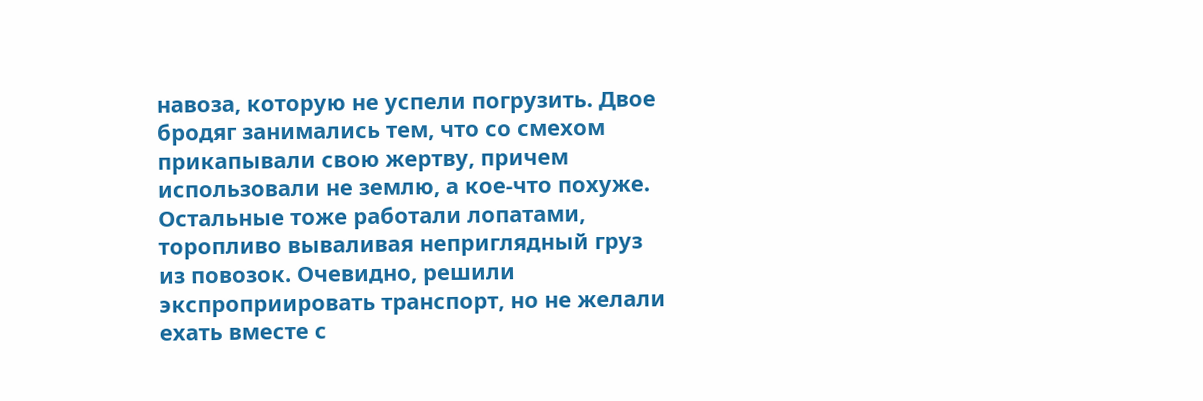навоза, которую не успели погрузить. Двое бродяг занимались тем, что со смехом прикапывали свою жертву, причем использовали не землю, а кое-что похуже. Остальные тоже работали лопатами, торопливо вываливая неприглядный груз из повозок. Очевидно, решили экспроприировать транспорт, но не желали ехать вместе с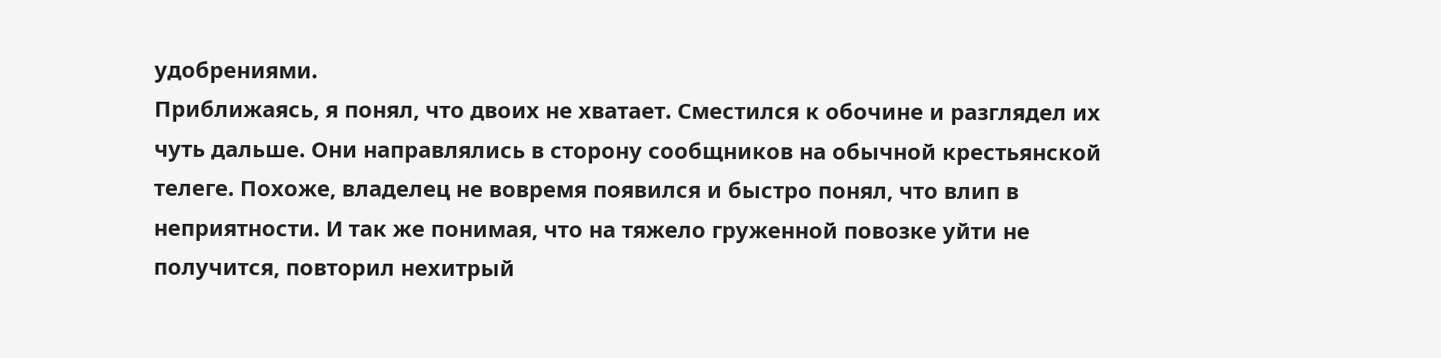удобрениями.
Приближаясь, я понял, что двоих не хватает. Сместился к обочине и разглядел их чуть дальше. Они направлялись в сторону сообщников на обычной крестьянской телеге. Похоже, владелец не вовремя появился и быстро понял, что влип в неприятности. И так же понимая, что на тяжело груженной повозке уйти не получится, повторил нехитрый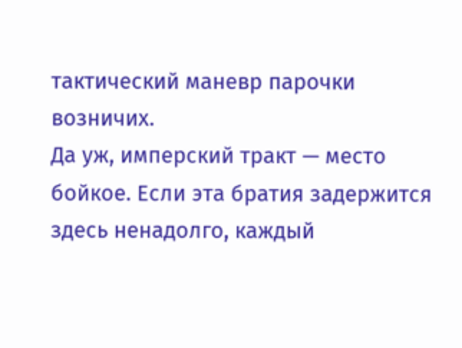тактический маневр парочки возничих.
Да уж, имперский тракт — место бойкое. Если эта братия задержится здесь ненадолго, каждый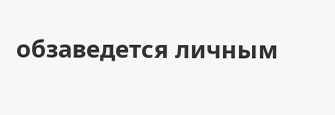обзаведется личным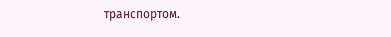транспортом.